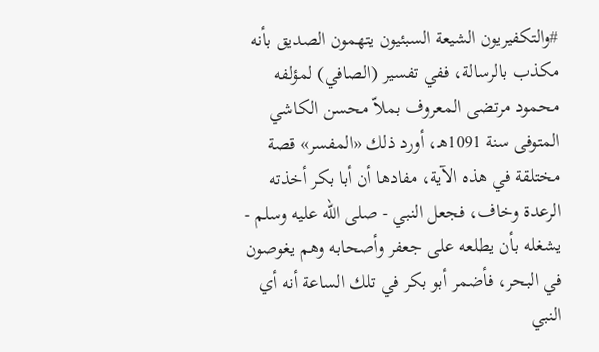#والتكفيريون الشيعة السبئيون يتهمون الصديق بأنه مكذب بالرسالة، ففي تفسير (الصافي) لمؤلفه محمود مرتضى المعروف بملاّ محسن الكاشي المتوفى سنة 1091هـ، أورد ذلك «المفسر» قصة مختلقة في هذه الآية، مفادها أن أبا بكر أخذته الرعدة وخاف، فجعل النبي - صلى الله عليه وسلم - يشغله بأن يطلعه على جعفر وأصحابه وهم يغوصون في البحر، فأضمر أبو بكر في تلك الساعة أنه أي النبي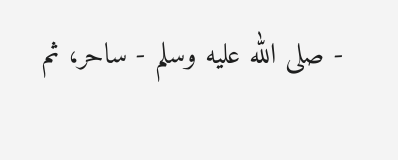- صلى الله عليه وسلم - ساحر، ثم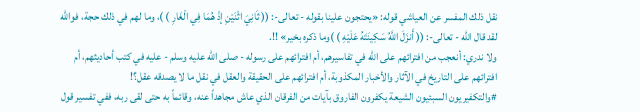نقل ذلك المفسر عن العياشي قوله: «يحتجون علينا بقوله - تعالى-: (( ثَانِيَ اثْنَيْنِ إذْ هُمَا فِي الْغَارِ ) )، وما لهم في ذلك حجة، فوالله لقد قال الله - تعالى-: (( أَنزَلَ اللَّهُ سَكِينَتَهُ عَلَيْهِ ) )وما ذكره بخير» !!.
ولا ندري: أنعجب من افترائهم على الله في تفاسيرهم، أم افترائهم على رسوله - صلى الله عليه وسلم - عليه في كتب أحاديثهم، أم افترائهم على التاريخ في الآثار والأخبار المكذوبة، أم افترائهم على الحقيقة والعقل في نقل ما لا يصدقه عقل؟!
#والتكفيريون السبئيون الشيعة يكفرون الفاروق بآيات من الفرقان الذي عاش مجاهداً عنه، وقائماً به حتى لقى ربه، ففي تفسير قول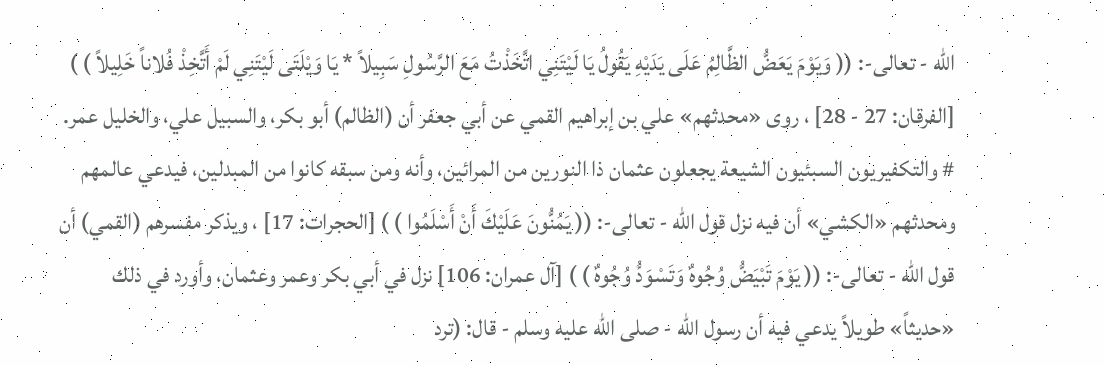الله - تعالى-: (( وَيَوْمَ يَعَضُّ الظَّالِمُ عَلَى يَدَيْهِ يَقُولُ يَا لَيْتَنِي اتَّخَذْتُ مَعَ الرَّسُولِ سَبِيلاً * يَا وَيْلَتَى لَيْتَنِي لَمْ أَتَّخِذْ فُلاناً خَلِيلاً ) ) [الفرقان: 27 - 28] ، روى «محدثهم» علي بن إبراهيم القمي عن أبي جعفر أن (الظالم) أبو بكر، والسبيل علي، والخليل عمر.
# والتكفيريون السبئيون الشيعة يجعلون عثمان ذا النورين من المرائين، وأنه ومن سبقه كانوا من المبدلين، فيدعي عالمهم ومحدثهم «الكشي» أن فيه نزل قول الله - تعالى-: (( يَمُنُّونَ عَلَيْكَ أَنْ أَسْلَمُوا ) ) [الحجرات: 17] ، ويذكر مفسرهم (القمي) أن قول الله - تعالى-: (( يَوْمَ تَبْيَضُّ وُجُوهٌ وَتَسْوَدُّ وُجُوهٌ ) ) [آل عمران: 106] نزل في أبي بكر وعمر وعثمان، وأورد في ذلك «حديثاً» طويلاً يدعي فيه أن رسول الله - صلى الله عليه وسلم - قال: (ترد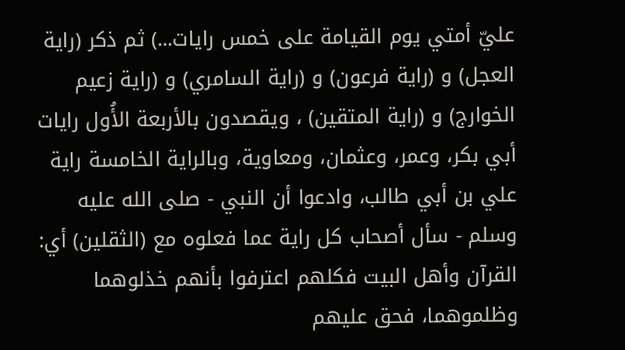عليّ أمتي يوم القيامة على خمس رايات...) ثم ذكر (راية العجل) و (راية فرعون) و (راية السامري) و (راية زعيم الخوارج) و (راية المتقين) ، ويقصدون بالأربعة الأُول رايات أبي بكر، وعمر، وعثمان، ومعاوية، وبالراية الخامسة راية علي بن أبي طالب، وادعوا أن النبي - صلى الله عليه وسلم - سأل أصحاب كل راية عما فعلوه مع (الثقلين) أي: القرآن وأهل البيت فكلهم اعترفوا بأنهم خذلوهما وظلموهما، فحق عليهم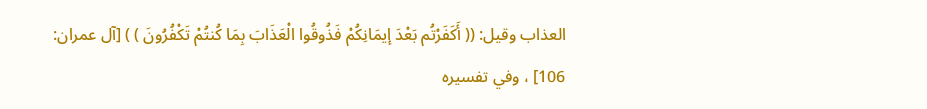العذاب وقيل: (( أَكَفَرْتُم بَعْدَ إيمَانِكُمْ فَذُوقُوا الْعَذَابَ بِمَا كُنتُمْ تَكْفُرُونَ ) ) [آل عمران: 106] ، وفي تفسيره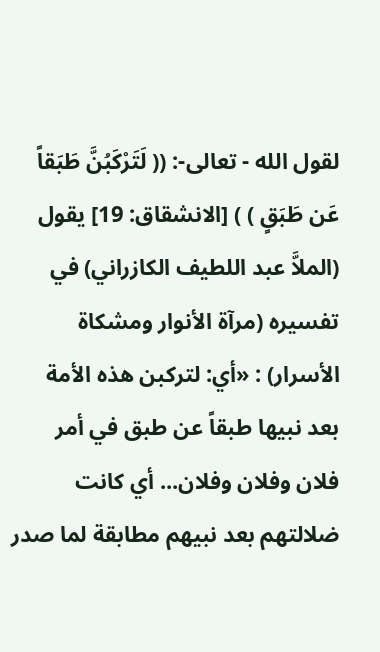لقول الله - تعالى-: (( لَتَرْكَبُنَّ طَبَقاً عَن طَبَقٍ ) ) [الانشقاق: 19] يقول (الملاَّ عبد اللطيف الكازراني) في تفسيره (مرآة الأنوار ومشكاة الأسرار) : «أي: لتركبن هذه الأمة بعد نبيها طبقاً عن طبق في أمر فلان وفلان وفلان... أي كانت ضلالتهم بعد نبيهم مطابقة لما صدر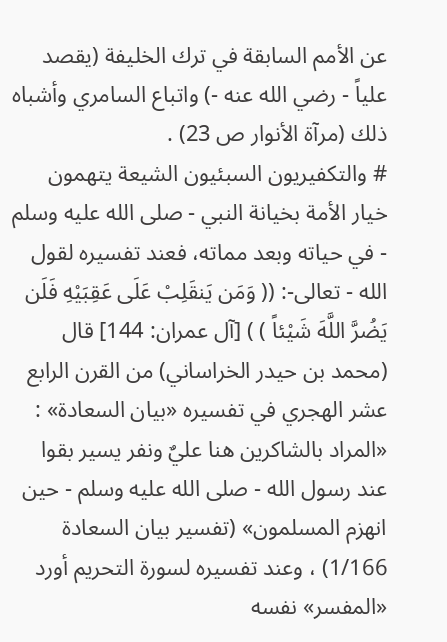عن الأمم السابقة في ترك الخليفة (يقصد علياً - رضي الله عنه -) واتباع السامري وأشباه ذلك (مرآة الأنوار ص 23) .
# والتكفيريون السبئيون الشيعة يتهمون خيار الأمة بخيانة النبي - صلى الله عليه وسلم - في حياته وبعد مماته، فعند تفسيره لقول الله - تعالى-: (( وَمَن يَنقَلِبْ عَلَى عَقِبَيْهِ فَلَن يَضُرَّ اللَّهَ شَيْئاً ) ) [آل عمران: 144] قال (محمد بن حيدر الخراساني) من القرن الرابع عشر الهجري في تفسيره «بيان السعادة» : «المراد بالشاكرين هنا عليٌ ونفر يسير بقوا عند رسول الله - صلى الله عليه وسلم - حين انهزم المسلمون» (تفسير بيان السعادة 1/166) ، وعند تفسيره لسورة التحريم أورد «المفسر» نفسه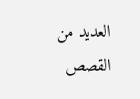العديد من القصص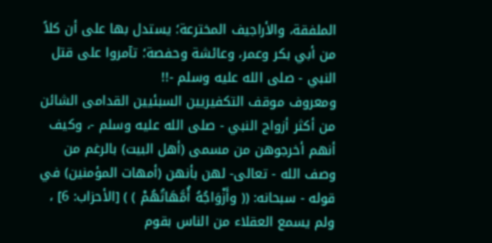الملفقة، والأراجيف المخترعة؛ يستدل بها على أن كلاً من أبي بكر وعمر، وعائشة وحفصة؛ تآمروا على قتل النبي - صلى الله عليه وسلم -!!
ومعروف موقف التكفيريين السبئيين القدامى الشائن من أكثر أزواج النبي - صلى الله عليه وسلم -، وكيف أنهم أخرجوهن من مسمى (أهل البيت) بالرغم من وصف الله - تعالى- لهن بأنهن (أمهات المؤمنين) في قوله - سبحانه: (( وأَزْوَاجُهُ أُمَّهَاتُهُمْ ) ) [الأحزاب: 6] ، ولم يسمع العقلاء من الناس بقوم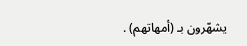يشهّرون بـ (أمهاتهم) .